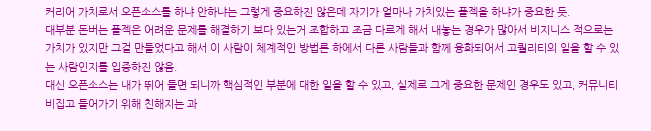커리어 가치로서 오픈소스를 하냐 안하냐는 그렇게 중요하진 않은데 자기가 얼마나 가치있는 플젝을 하냐가 중요한 듯.
대부분 돈버는 플젝은 어려운 문제를 해결하기 보다 있는거 조합하고 조금 다르게 해서 내놓는 경우가 많아서 비지니스 적으로는 가치가 있지만 그걸 만들었다고 해서 이 사람이 체계적인 방법론 하에서 다른 사람들과 함께 융화되어서 고퀄리티의 일을 할 수 있는 사람인지를 입증하진 않음.
대신 오픈소스는 내가 뛰어 들면 되니까 핵심적인 부분에 대한 일을 할 수 있고, 실제로 그게 중요한 문제인 경우도 있고, 커뮤니티 비집고 들어가기 위해 친해지는 과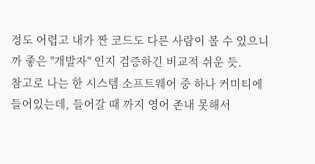정도 어렵고 내가 짠 코드도 다른 사람이 볼 수 있으니까 좋은 "개발자" 인지 검증하긴 비교적 쉬운 듯.
참고로 나는 한 시스템 소프트웨어 중 하나 커미티에 들어있는데, 들어갈 때 까지 영어 존내 못해서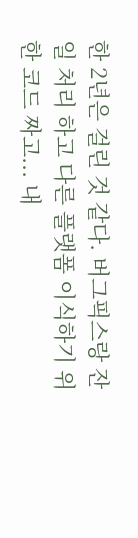한 2년은 걸린 것 같다. 버그픽스랑 잔일 처리 하고 다른 플랫폼 이식하기 위한 코드 짜고... 내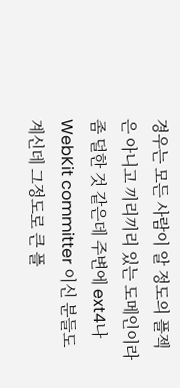경우는 모든 사람이 알 정도의 플젝은 아니고 끼리끼리 있는 도메인이라 좀 덜한 것 같은데 주변에 ext4나 WebKit committer 이신 분들도 계신데 그정도로 큰 플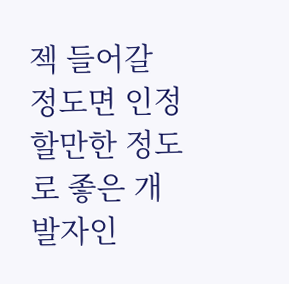젝 들어갈 정도면 인정할만한 정도로 좋은 개발자인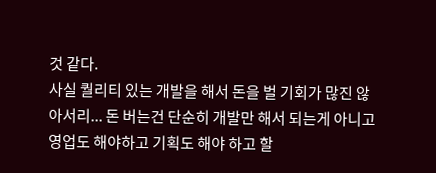것 같다.
사실 퀄리티 있는 개발을 해서 돈을 벌 기회가 많진 않아서리... 돈 버는건 단순히 개발만 해서 되는게 아니고 영업도 해야하고 기획도 해야 하고 할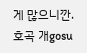게 많으니깐.
호곡 개gosu